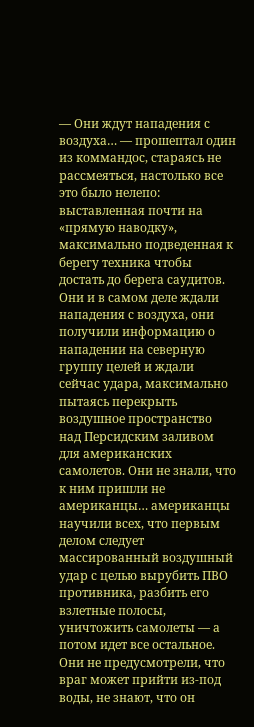— Они ждут нападения с воздуха… — прошептал один из коммандос, стараясь не рассмеяться, настолько все это было нелепо: выставленная почти на «прямую наводку», максимально подведенная к берегу техника чтобы достать до берега саудитов. Они и в самом деле ждали нападения с воздуха, они получили информацию о нападении на северную группу целей и ждали сейчас удара, максимально пытаясь перекрыть воздушное пространство над Персидским заливом для американских самолетов. Они не знали, что к ним пришли не американцы… американцы научили всех, что первым делом следует массированный воздушный удар с целью вырубить ПВО противника, разбить его взлетные полосы, уничтожить самолеты — а потом идет все остальное. Они не предусмотрели, что враг может прийти из-под воды, не знают, что он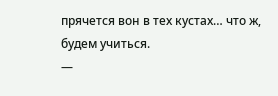прячется вон в тех кустах… что ж, будем учиться.
—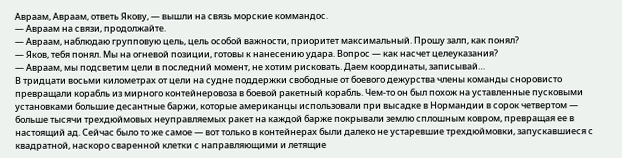Авраам, Авраам, ответь Якову, — вышли на связь морские коммандос.
— Авраам на связи, продолжайте.
— Авраам, наблюдаю групповую цель, цель особой важности, приоритет максимальный. Прошу залп, как понял?
— Яков, тебя понял. Мы на огневой позиции, готовы к нанесению удара. Вопрос — как насчет целеуказания?
— Авраам, мы подсветим цели в последний момент, не хотим рисковать. Даем координаты, записывай…
В тридцати восьми километрах от цели на судне поддержки свободные от боевого дежурства члены команды сноровисто превращали корабль из мирного контейнеровоза в боевой ракетный корабль. Чем-то он был похож на уставленные пусковыми установками большие десантные баржи, которые американцы использовали при высадке в Нормандии в сорок четвертом — больше тысячи трехдюймовых неуправляемых ракет на каждой барже покрывали землю сплошным ковром, превращая ее в настоящий ад. Сейчас было то же самое — вот только в контейнерах были далеко не устаревшие трехдюймовки, запускавшиеся с квадратной, наскоро сваренной клетки с направляющими и летящие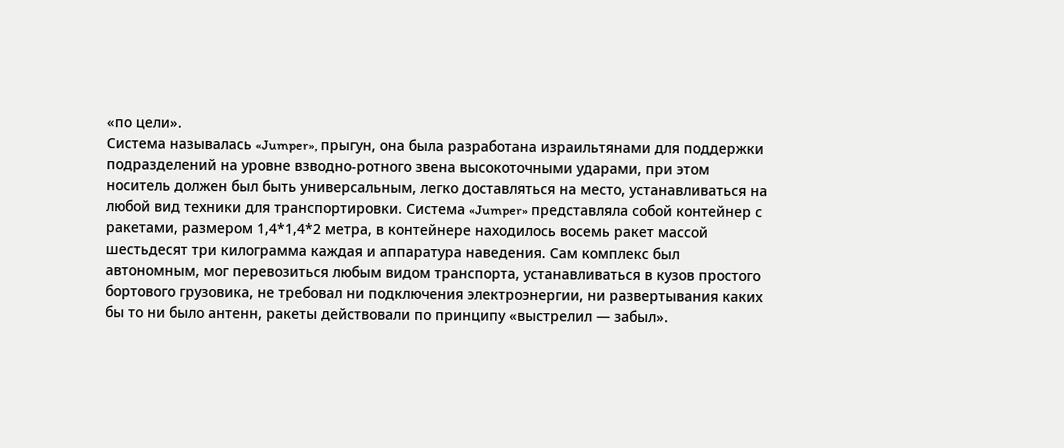«по цели».
Система называлась «Jumper», прыгун, она была разработана израильтянами для поддержки подразделений на уровне взводно-ротного звена высокоточными ударами, при этом носитель должен был быть универсальным, легко доставляться на место, устанавливаться на любой вид техники для транспортировки. Система «Jumper» представляла собой контейнер с ракетами, размером 1,4*1,4*2 метра, в контейнере находилось восемь ракет массой шестьдесят три килограмма каждая и аппаратура наведения. Сам комплекс был автономным, мог перевозиться любым видом транспорта, устанавливаться в кузов простого бортового грузовика, не требовал ни подключения электроэнергии, ни развертывания каких бы то ни было антенн, ракеты действовали по принципу «выстрелил — забыл».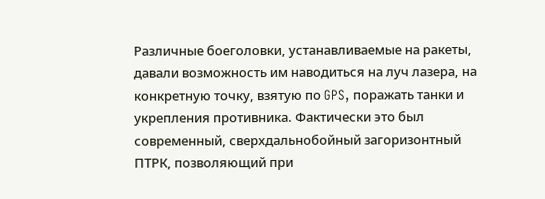Различные боеголовки, устанавливаемые на ракеты, давали возможность им наводиться на луч лазера, на конкретную точку, взятую по GPS, поражать танки и укрепления противника. Фактически это был современный, сверхдальнобойный загоризонтный ПТРК, позволяющий при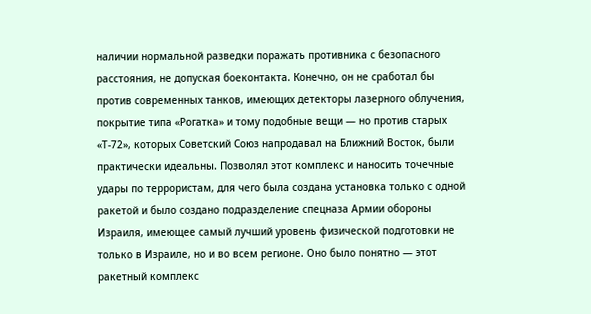наличии нормальной разведки поражать противника с безопасного расстояния, не допуская боеконтакта. Конечно, он не сработал бы против современных танков, имеющих детекторы лазерного облучения, покрытие типа «Рогатка» и тому подобные вещи — но против старых «Т-72», которых Советский Союз напродавал на Ближний Восток, были практически идеальны. Позволял этот комплекс и наносить точечные удары по террористам, для чего была создана установка только с одной ракетой и было создано подразделение спецназа Армии обороны Израиля, имеющее самый лучший уровень физической подготовки не только в Израиле, но и во всем регионе. Оно было понятно — этот ракетный комплекс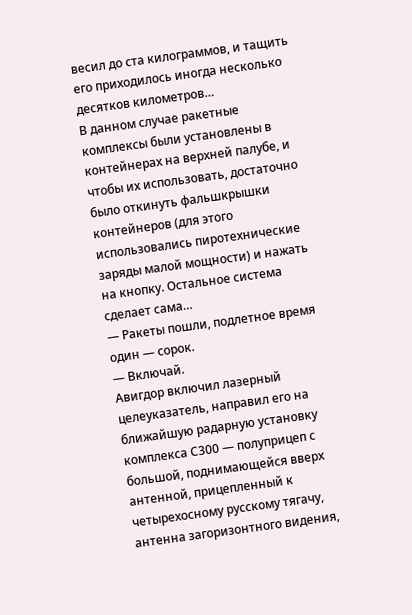весил до ста килограммов, и тащить его приходилось иногда несколько десятков километров…
В данном случае ракетные комплексы были установлены в контейнерах на верхней палубе, и чтобы их использовать, достаточно было откинуть фальшкрышки контейнеров (для этого использовались пиротехнические заряды малой мощности) и нажать на кнопку. Остальное система сделает сама…
— Ракеты пошли, подлетное время один — сорок.
— Включай.
Авигдор включил лазерный целеуказатель, направил его на ближайшую радарную установку комплекса С300 — полуприцеп с большой, поднимающейся вверх антенной, прицепленный к четырехосному русскому тягачу, антенна загоризонтного видения,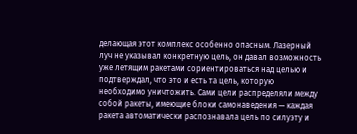делающая этот комплекс особенно опасным. Лазерный луч не указывал конкретную цель, он давал возможность уже летящим ракетами сориентироваться над целью и подтверждал, что это и есть та цель, которую необходимо уничтожить. Сами цели распределяли между собой ракеты, имеющие блоки самонаведения — каждая ракета автоматически распознавала цель по силуэту и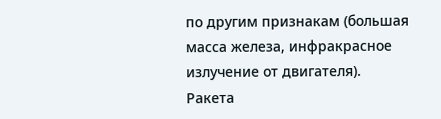по другим признакам (большая масса железа, инфракрасное излучение от двигателя). Ракета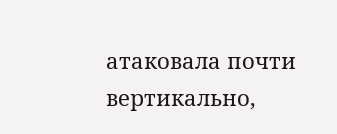атаковала почти вертикально,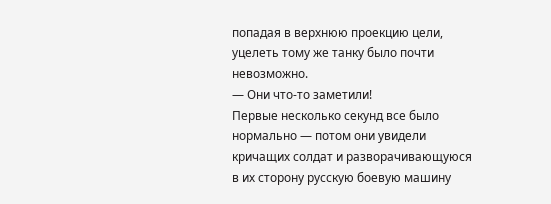попадая в верхнюю проекцию цели, уцелеть тому же танку было почти невозможно.
— Они что-то заметили!
Первые несколько секунд все было нормально — потом они увидели кричащих солдат и разворачивающуюся в их сторону русскую боевую машину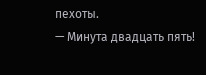пехоты.
— Минута двадцать пять!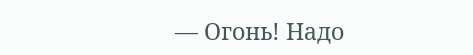— Огонь! Надо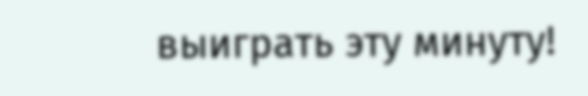выиграть эту минуту!